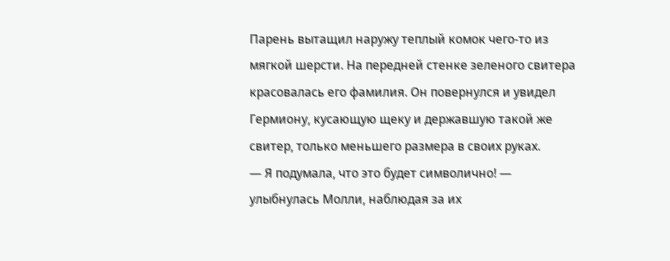Парень вытащил наружу теплый комок чего-то из мягкой шерсти. На передней стенке зеленого свитера красовалась его фамилия. Он повернулся и увидел Гермиону, кусающую щеку и державшую такой же свитер, только меньшего размера в своих руках.
— Я подумала, что это будет символично! — улыбнулась Молли, наблюдая за их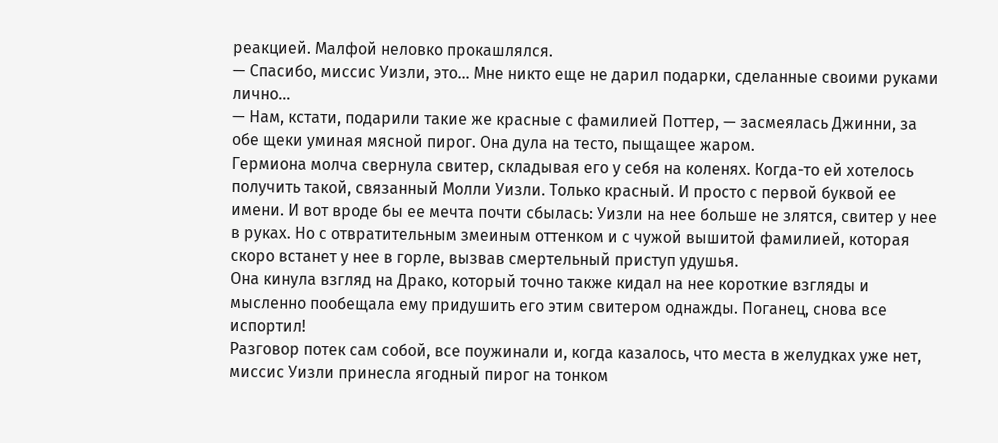реакцией. Малфой неловко прокашлялся.
— Спасибо, миссис Уизли, это… Мне никто еще не дарил подарки, сделанные своими руками лично…
— Нам, кстати, подарили такие же красные с фамилией Поттер, — засмеялась Джинни, за обе щеки уминая мясной пирог. Она дула на тесто, пыщащее жаром.
Гермиона молча свернула свитер, складывая его у себя на коленях. Когда-то ей хотелось получить такой, связанный Молли Уизли. Только красный. И просто с первой буквой ее имени. И вот вроде бы ее мечта почти сбылась: Уизли на нее больше не злятся, свитер у нее в руках. Но с отвратительным змеиным оттенком и с чужой вышитой фамилией, которая скоро встанет у нее в горле, вызвав смертельный приступ удушья.
Она кинула взгляд на Драко, который точно также кидал на нее короткие взгляды и мысленно пообещала ему придушить его этим свитером однажды. Поганец, снова все испортил!
Разговор потек сам собой, все поужинали и, когда казалось, что места в желудках уже нет, миссис Уизли принесла ягодный пирог на тонком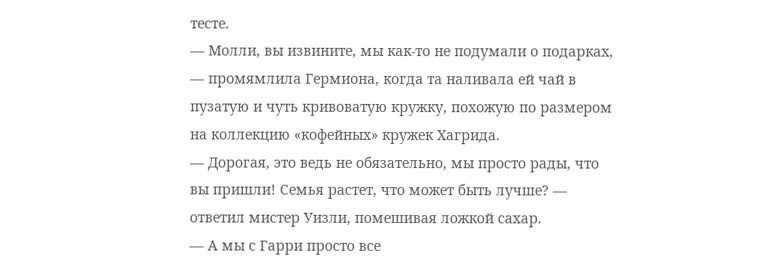тесте.
— Молли, вы извините, мы как-то не подумали о подарках, — промямлила Гермиона, когда та наливала ей чай в пузатую и чуть кривоватую кружку, похожую по размером на коллекцию «кофейных» кружек Хагрида.
— Дорогая, это ведь не обязательно, мы просто рады, что вы пришли! Семья растет, что может быть лучше? — ответил мистер Уизли, помешивая ложкой сахар.
— А мы с Гарри просто все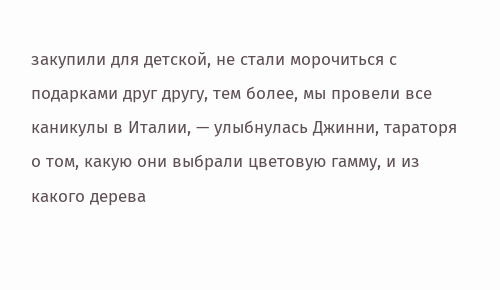закупили для детской, не стали морочиться с подарками друг другу, тем более, мы провели все каникулы в Италии, — улыбнулась Джинни, тараторя о том, какую они выбрали цветовую гамму, и из какого дерева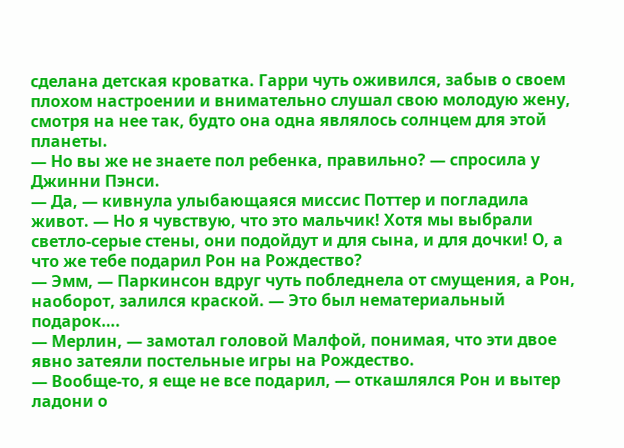сделана детская кроватка. Гарри чуть оживился, забыв о своем плохом настроении и внимательно слушал свою молодую жену, смотря на нее так, будто она одна являлось солнцем для этой планеты.
— Но вы же не знаете пол ребенка, правильно? — спросила у Джинни Пэнси.
— Да, — кивнула улыбающаяся миссис Поттер и погладила живот. — Но я чувствую, что это мальчик! Хотя мы выбрали светло-серые стены, они подойдут и для сына, и для дочки! О, а что же тебе подарил Рон на Рождество?
— Эмм, — Паркинсон вдруг чуть побледнела от смущения, а Рон, наоборот, залился краской. — Это был нематериальный подарок….
— Мерлин, — замотал головой Малфой, понимая, что эти двое явно затеяли постельные игры на Рождество.
— Вообще-то, я еще не все подарил, — откашлялся Рон и вытер ладони о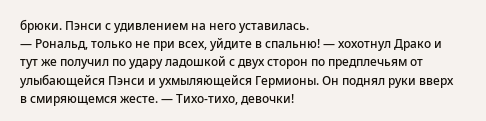брюки. Пэнси с удивлением на него уставилась.
— Рональд, только не при всех, уйдите в спальню! — хохотнул Драко и тут же получил по удару ладошкой с двух сторон по предплечьям от улыбающейся Пэнси и ухмыляющейся Гермионы. Он поднял руки вверх в смиряющемся жесте. — Тихо-тихо, девочки!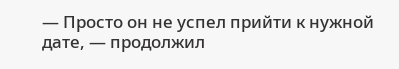— Просто он не успел прийти к нужной дате, — продолжил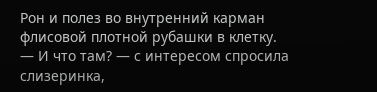Рон и полез во внутренний карман флисовой плотной рубашки в клетку.
— И что там? — с интересом спросила слизеринка,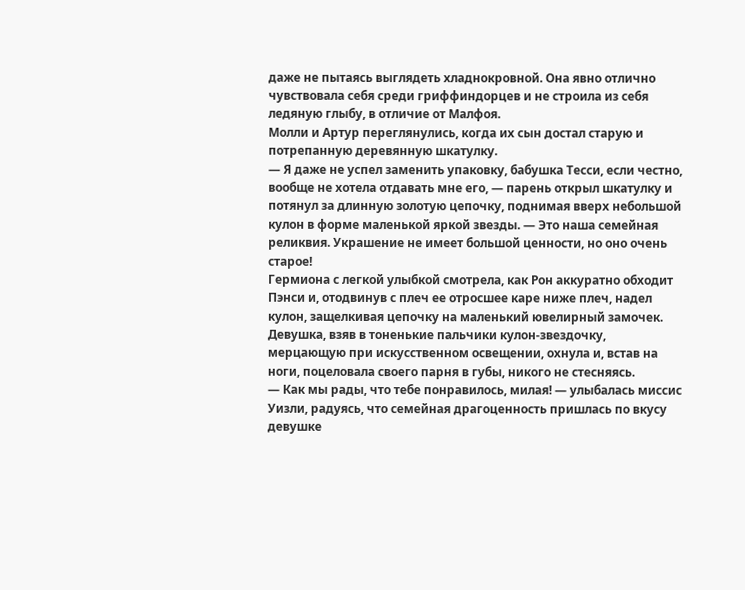даже не пытаясь выглядеть хладнокровной. Она явно отлично чувствовала себя среди гриффиндорцев и не строила из себя ледяную глыбу, в отличие от Малфоя.
Молли и Артур переглянулись, когда их сын достал старую и потрепанную деревянную шкатулку.
— Я даже не успел заменить упаковку, бабушка Тесси, если честно, вообще не хотела отдавать мне его, — парень открыл шкатулку и потянул за длинную золотую цепочку, поднимая вверх небольшой кулон в форме маленькой яркой звезды. — Это наша семейная реликвия. Украшение не имеет большой ценности, но оно очень старое!
Гермиона с легкой улыбкой смотрела, как Рон аккуратно обходит Пэнси и, отодвинув с плеч ее отросшее каре ниже плеч, надел кулон, защелкивая цепочку на маленький ювелирный замочек. Девушка, взяв в тоненькие пальчики кулон-звездочку, мерцающую при искусственном освещении, охнула и, встав на ноги, поцеловала своего парня в губы, никого не стесняясь.
— Как мы рады, что тебе понравилось, милая! — улыбалась миссис Уизли, радуясь, что семейная драгоценность пришлась по вкусу девушке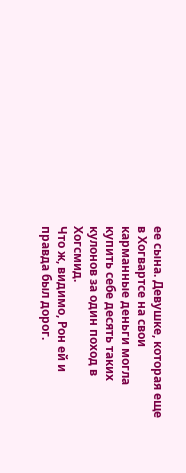ее сына. Девушке, которая еще в Хогвартсе на свои карманные деньги могла купить себе десять таких кулонов за один поход в Хогсмид.
Что ж, видимо, Рон ей и правда был дорог.